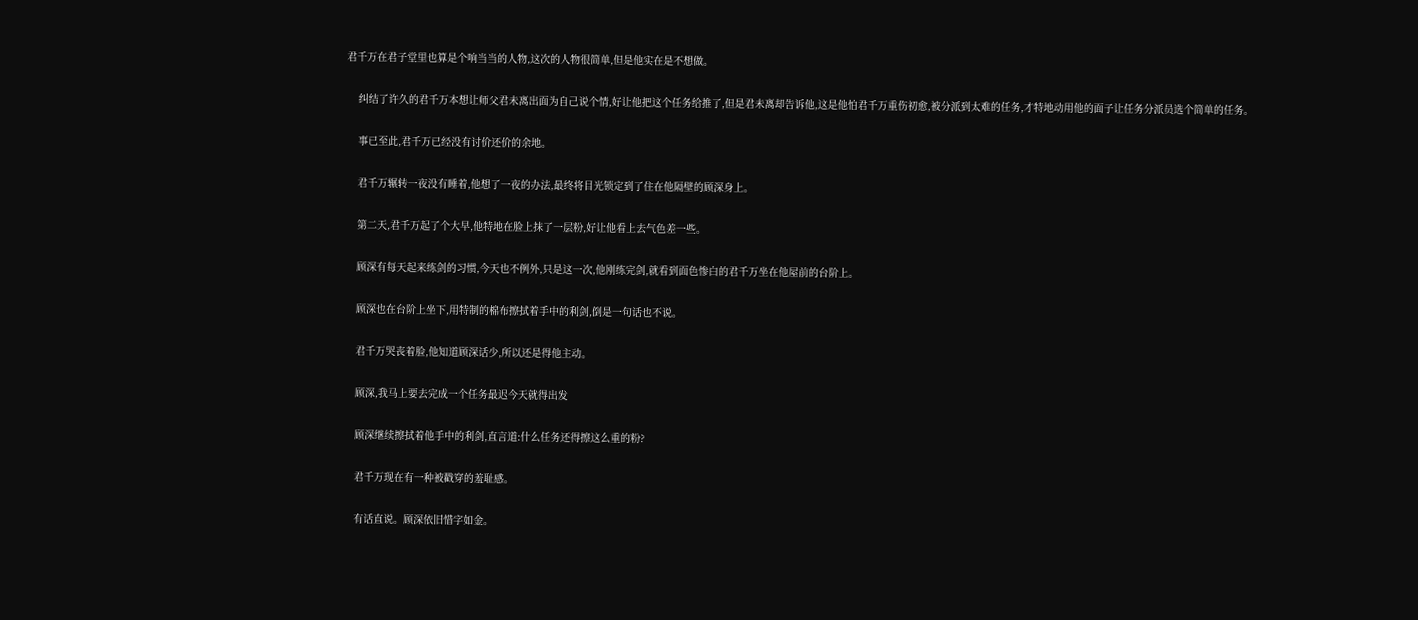君千万在君子堂里也算是个响当当的人物,这次的人物很简单,但是他实在是不想做。

    纠结了许久的君千万本想让师父君未离出面为自己说个情,好让他把这个任务给推了,但是君未离却告诉他,这是他怕君千万重伤初愈,被分派到太难的任务,才特地动用他的面子让任务分派员选个简单的任务。

    事已至此,君千万已经没有讨价还价的余地。

    君千万辗转一夜没有睡着,他想了一夜的办法,最终将目光锁定到了住在他隔壁的顾深身上。

    第二天,君千万起了个大早,他特地在脸上抹了一层粉,好让他看上去气色差一些。

    顾深有每天起来练剑的习惯,今天也不例外,只是这一次,他刚练完剑,就看到面色惨白的君千万坐在他屋前的台阶上。

    顾深也在台阶上坐下,用特制的棉布擦拭着手中的利剑,倒是一句话也不说。

    君千万哭丧着脸,他知道顾深话少,所以还是得他主动。

    顾深,我马上要去完成一个任务最迟今天就得出发

    顾深继续擦拭着他手中的利剑,直言道:什么任务还得擦这么重的粉?

    君千万现在有一种被戳穿的羞耻感。

    有话直说。顾深依旧惜字如金。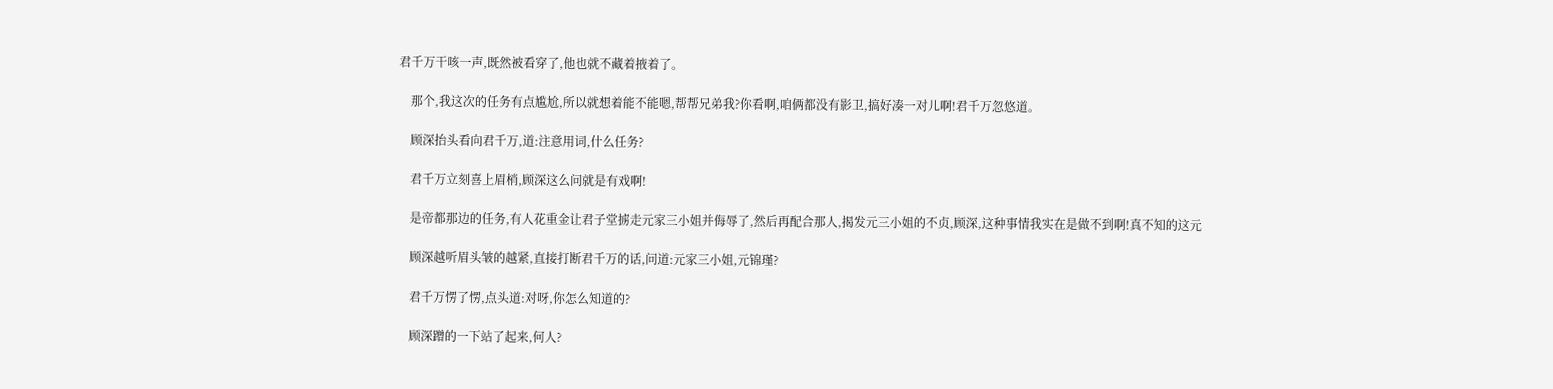君千万干咳一声,既然被看穿了,他也就不藏着掖着了。

    那个,我这次的任务有点尴尬,所以就想着能不能嗯,帮帮兄弟我?你看啊,咱俩都没有影卫,搞好凑一对儿啊!君千万忽悠道。

    顾深抬头看向君千万,道:注意用词,什么任务?

    君千万立刻喜上眉梢,顾深这么问就是有戏啊!

    是帝都那边的任务,有人花重金让君子堂掳走元家三小姐并侮辱了,然后再配合那人,揭发元三小姐的不贞,顾深,这种事情我实在是做不到啊!真不知的这元

    顾深越听眉头皱的越紧,直接打断君千万的话,问道:元家三小姐,元锦瑾?

    君千万愣了愣,点头道:对呀,你怎么知道的?

    顾深蹭的一下站了起来,何人?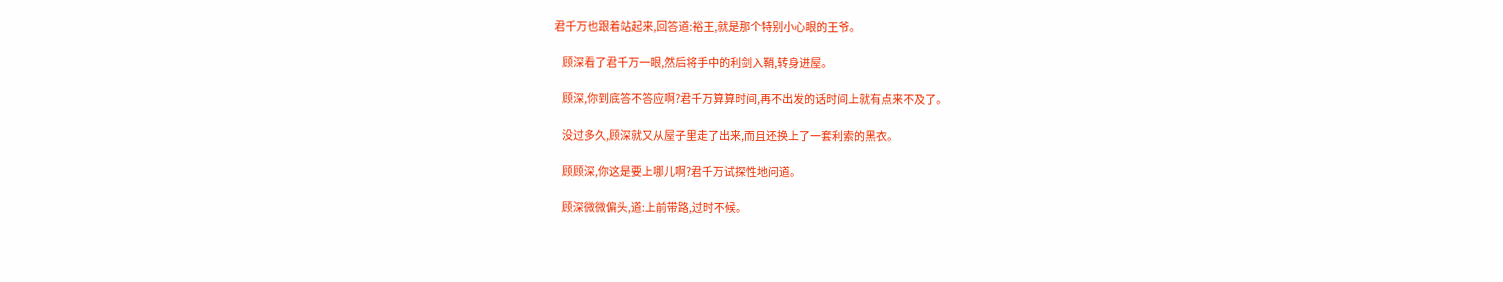君千万也跟着站起来,回答道:裕王,就是那个特别小心眼的王爷。

    顾深看了君千万一眼,然后将手中的利剑入鞘,转身进屋。

    顾深,你到底答不答应啊?君千万算算时间,再不出发的话时间上就有点来不及了。

    没过多久,顾深就又从屋子里走了出来,而且还换上了一套利索的黑衣。

    顾顾深,你这是要上哪儿啊?君千万试探性地问道。

    顾深微微偏头,道:上前带路,过时不候。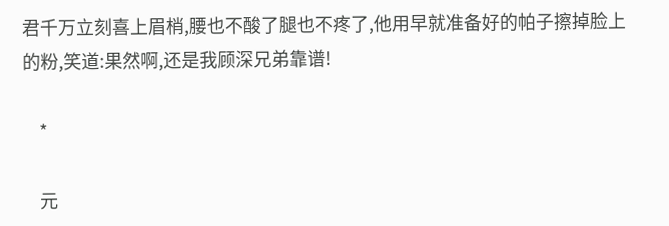君千万立刻喜上眉梢,腰也不酸了腿也不疼了,他用早就准备好的帕子擦掉脸上的粉,笑道:果然啊,还是我顾深兄弟靠谱!

    *

    元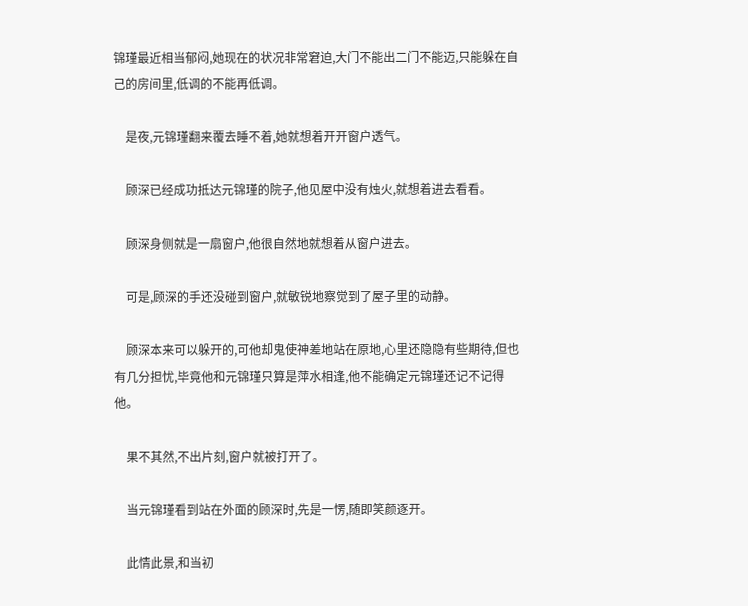锦瑾最近相当郁闷,她现在的状况非常窘迫,大门不能出二门不能迈,只能躲在自己的房间里,低调的不能再低调。

    是夜,元锦瑾翻来覆去睡不着,她就想着开开窗户透气。

    顾深已经成功抵达元锦瑾的院子,他见屋中没有烛火,就想着进去看看。

    顾深身侧就是一扇窗户,他很自然地就想着从窗户进去。

    可是,顾深的手还没碰到窗户,就敏锐地察觉到了屋子里的动静。

    顾深本来可以躲开的,可他却鬼使神差地站在原地,心里还隐隐有些期待,但也有几分担忧,毕竟他和元锦瑾只算是萍水相逢,他不能确定元锦瑾还记不记得他。

    果不其然,不出片刻,窗户就被打开了。

    当元锦瑾看到站在外面的顾深时,先是一愣,随即笑颜逐开。

    此情此景,和当初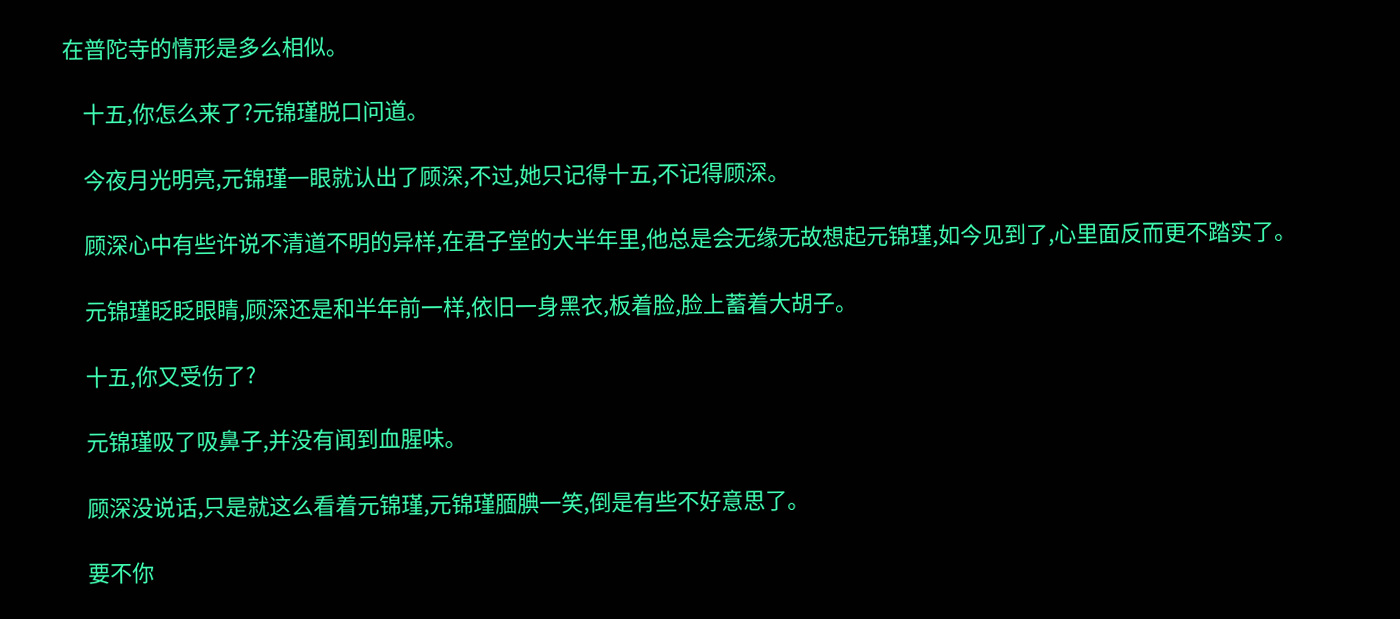在普陀寺的情形是多么相似。

    十五,你怎么来了?元锦瑾脱口问道。

    今夜月光明亮,元锦瑾一眼就认出了顾深,不过,她只记得十五,不记得顾深。

    顾深心中有些许说不清道不明的异样,在君子堂的大半年里,他总是会无缘无故想起元锦瑾,如今见到了,心里面反而更不踏实了。

    元锦瑾眨眨眼睛,顾深还是和半年前一样,依旧一身黑衣,板着脸,脸上蓄着大胡子。

    十五,你又受伤了?

    元锦瑾吸了吸鼻子,并没有闻到血腥味。

    顾深没说话,只是就这么看着元锦瑾,元锦瑾腼腆一笑,倒是有些不好意思了。

    要不你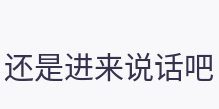还是进来说话吧